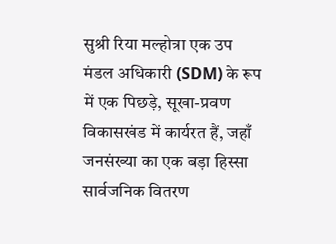सुश्री रिया मल्होत्रा एक उप मंडल अधिकारी (SDM) के रूप में एक पिछड़े, सूखा-प्रवण विकासखंड में कार्यरत हैं, जहाँ जनसंख्या का एक बड़ा हिस्सा सार्वजनिक वितरण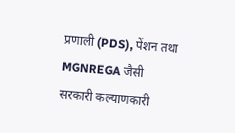प्रणाली (PDS), पेंशन तथा MGNREGA जैसी सरकारी कल्याणकारी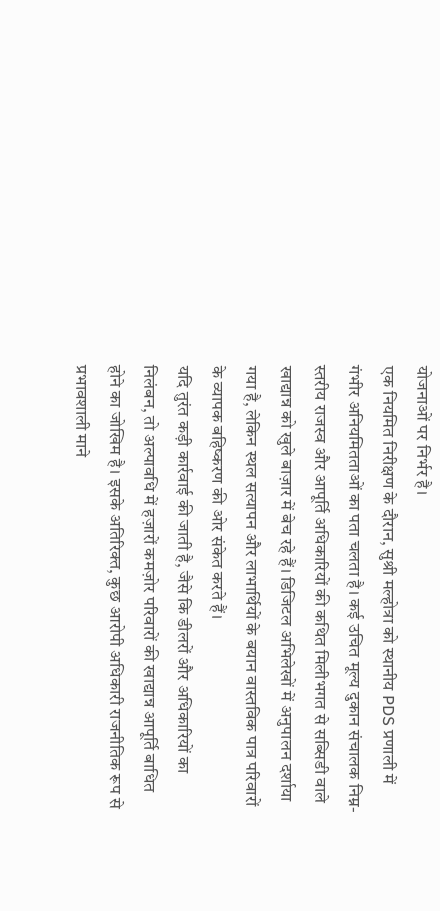योजनाओं पर निर्भर है।
एक नियमित निरीक्षण के दौरान, सुश्री मल्होत्रा को स्थानीय PDS प्रणाली में गंभीर अनियमितताओं का पता चलता है। कई उचित मूल्य दुकान संचालक निम्न-स्तरीय राजस्व और आपूर्ति अधिकारियों की कथित मिलीभगत से सब्सिडी वाले खाद्यान्न को खुले बाज़ार में बेच रहे हैं। डिजिटल अभिलेखों में अनुपालन दर्शाया गया है, लेकिन स्थल सत्यापन और लाभार्थियों के बयान वास्तविक पात्र परिवारों के व्यापक बहिष्करण की ओर संकेत करते हैं।
यदि तुरंत कड़ी कार्रवाई की जाती है, जैसे कि डीलरों और अधिकारियों का निलंबन, तो अल्पावधि में हज़ारों कमज़ोर परिवारों की खाद्यान्न आपूर्ति बाधित होने का जोखिम है। इसके अतिरिक्त, कुछ आरोपी अधिकारी राजनीतिक रूप से प्रभावशाली माने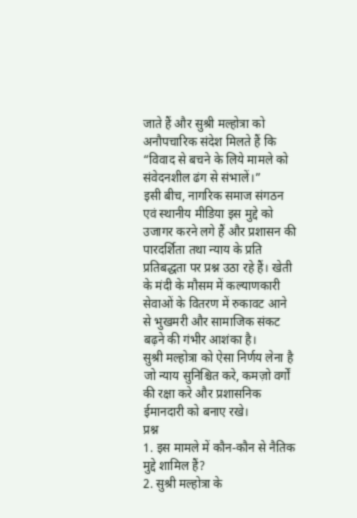जाते हैं और सुश्री मल्होत्रा को अनौपचारिक संदेश मिलते हैं कि “विवाद से बचने के लिये मामले को संवेदनशील ढंग से संभालें।”
इसी बीच, नागरिक समाज संगठन एवं स्थानीय मीडिया इस मुद्दे को उजागर करने लगे हैं और प्रशासन की पारदर्शिता तथा न्याय के प्रति प्रतिबद्धता पर प्रश्न उठा रहे हैं। खेती के मंदी के मौसम में कल्याणकारी सेवाओं के वितरण में रुकावट आने से भुखमरी और सामाजिक संकट बढ़ने की गंभीर आशंका है।
सुश्री मल्होत्रा को ऐसा निर्णय लेना है जो न्याय सुनिश्चित करे, कमज़ो वर्गों की रक्षा करे और प्रशासनिक ईमानदारी को बनाए रखे।
प्रश्न
1. इस मामले में कौन-कौन से नैतिक मुद्दे शामिल हैं?
2. सुश्री मल्होत्रा के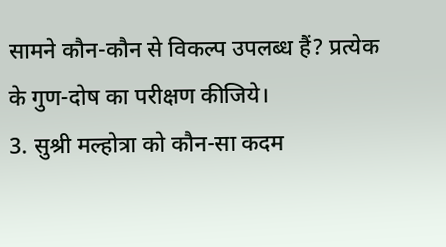सामने कौन-कौन से विकल्प उपलब्ध हैं? प्रत्येक के गुण-दोष का परीक्षण कीजिये।
3. सुश्री मल्होत्रा को कौन-सा कदम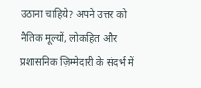उठाना चाहिये? अपने उत्तर को नैतिक मूल्यों, लोकहित और प्रशासनिक ज़िम्मेदारी के संदर्भ में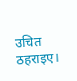उचित ठहराइए।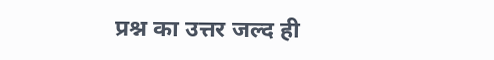प्रश्न का उत्तर जल्द ही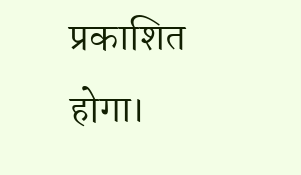प्रकाशित होगा।